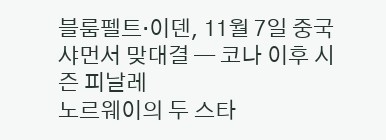블룸펠트·이덴, 11월 7일 중국 샤먼서 맞대결 — 코나 이후 시즌 피날레
노르웨이의 두 스타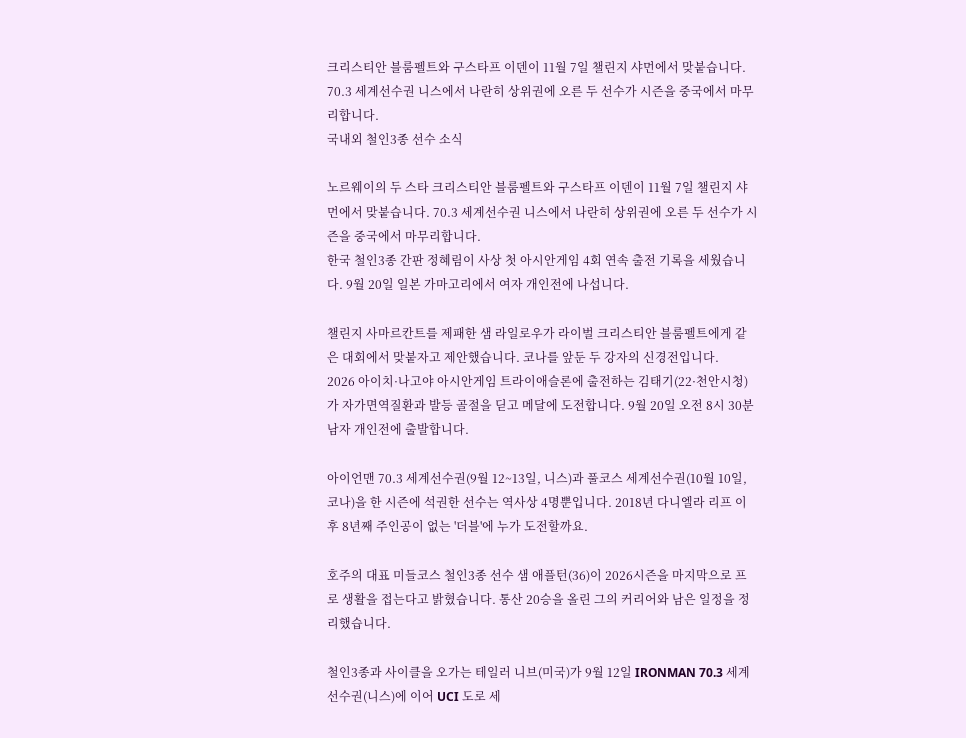크리스티안 블룸펠트와 구스타프 이덴이 11월 7일 챌린지 샤먼에서 맞붙습니다. 70.3 세계선수권 니스에서 나란히 상위권에 오른 두 선수가 시즌을 중국에서 마무리합니다.
국내외 철인3종 선수 소식

노르웨이의 두 스타 크리스티안 블룸펠트와 구스타프 이덴이 11월 7일 챌린지 샤먼에서 맞붙습니다. 70.3 세계선수권 니스에서 나란히 상위권에 오른 두 선수가 시즌을 중국에서 마무리합니다.
한국 철인3종 간판 정혜림이 사상 첫 아시안게임 4회 연속 출전 기록을 세웠습니다. 9월 20일 일본 가마고리에서 여자 개인전에 나섭니다.

챌린지 사마르칸트를 제패한 샘 라일로우가 라이벌 크리스티안 블룸펠트에게 같은 대회에서 맞붙자고 제안했습니다. 코나를 앞둔 두 강자의 신경전입니다.
2026 아이치·나고야 아시안게임 트라이애슬론에 출전하는 김태기(22·천안시청)가 자가면역질환과 발등 골절을 딛고 메달에 도전합니다. 9월 20일 오전 8시 30분 남자 개인전에 출발합니다.

아이언맨 70.3 세계선수권(9월 12~13일, 니스)과 풀코스 세계선수권(10월 10일, 코나)을 한 시즌에 석권한 선수는 역사상 4명뿐입니다. 2018년 다니엘라 리프 이후 8년째 주인공이 없는 '더블'에 누가 도전할까요.

호주의 대표 미들코스 철인3종 선수 샘 애플턴(36)이 2026시즌을 마지막으로 프로 생활을 접는다고 밝혔습니다. 통산 20승을 올린 그의 커리어와 남은 일정을 정리했습니다.

철인3종과 사이클을 오가는 테일러 니브(미국)가 9월 12일 IRONMAN 70.3 세계선수권(니스)에 이어 UCI 도로 세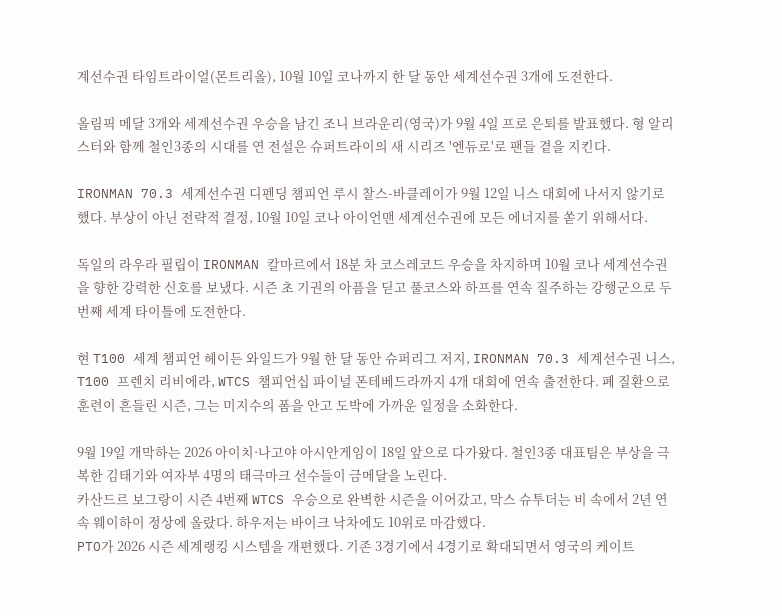계선수권 타임트라이얼(몬트리올), 10월 10일 코나까지 한 달 동안 세계선수권 3개에 도전한다.

올림픽 메달 3개와 세계선수권 우승을 남긴 조니 브라운리(영국)가 9월 4일 프로 은퇴를 발표했다. 형 알리스터와 함께 철인3종의 시대를 연 전설은 슈퍼트라이의 새 시리즈 '엔듀로'로 팬들 곁을 지킨다.

IRONMAN 70.3 세계선수권 디펜딩 챔피언 루시 찰스-바클레이가 9월 12일 니스 대회에 나서지 않기로 했다. 부상이 아닌 전략적 결정, 10월 10일 코나 아이언맨 세계선수권에 모든 에너지를 쏟기 위해서다.

독일의 라우라 필립이 IRONMAN 칼마르에서 18분 차 코스레코드 우승을 차지하며 10월 코나 세계선수권을 향한 강력한 신호를 보냈다. 시즌 초 기권의 아픔을 딛고 풀코스와 하프를 연속 질주하는 강행군으로 두 번째 세계 타이틀에 도전한다.

현 T100 세계 챔피언 헤이든 와일드가 9월 한 달 동안 슈퍼리그 저지, IRONMAN 70.3 세계선수권 니스, T100 프렌치 리비에라, WTCS 챔피언십 파이널 폰테베드라까지 4개 대회에 연속 출전한다. 폐 질환으로 훈련이 흔들린 시즌, 그는 미지수의 폼을 안고 도박에 가까운 일정을 소화한다.

9월 19일 개막하는 2026 아이치·나고야 아시안게임이 18일 앞으로 다가왔다. 철인3종 대표팀은 부상을 극복한 김태기와 여자부 4명의 태극마크 선수들이 금메달을 노린다.
카산드르 보그랑이 시즌 4번째 WTCS 우승으로 완벽한 시즌을 이어갔고, 막스 슈투더는 비 속에서 2년 연속 웨이하이 정상에 올랐다. 하우저는 바이크 낙차에도 10위로 마감했다.
PTO가 2026 시즌 세계랭킹 시스템을 개편했다. 기존 3경기에서 4경기로 확대되면서 영국의 케이트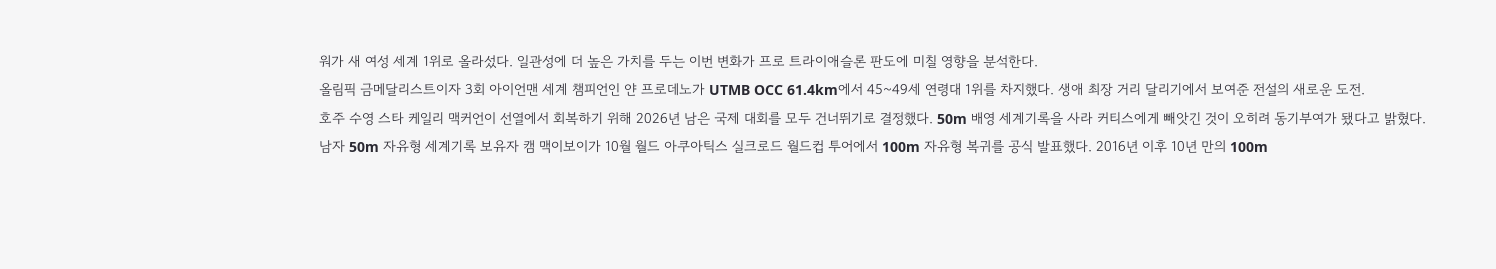워가 새 여성 세계 1위로 올라섰다. 일관성에 더 높은 가치를 두는 이번 변화가 프로 트라이애슬론 판도에 미칠 영향을 분석한다.
올림픽 금메달리스트이자 3회 아이언맨 세계 챔피언인 얀 프로데노가 UTMB OCC 61.4km에서 45~49세 연령대 1위를 차지했다. 생애 최장 거리 달리기에서 보여준 전설의 새로운 도전.
호주 수영 스타 케일리 맥커언이 선열에서 회복하기 위해 2026년 남은 국제 대회를 모두 건너뛰기로 결정했다. 50m 배영 세계기록을 사라 커티스에게 빼앗긴 것이 오히려 동기부여가 됐다고 밝혔다.
남자 50m 자유형 세계기록 보유자 캠 맥이보이가 10월 월드 아쿠아틱스 실크로드 월드컵 투어에서 100m 자유형 복귀를 공식 발표했다. 2016년 이후 10년 만의 100m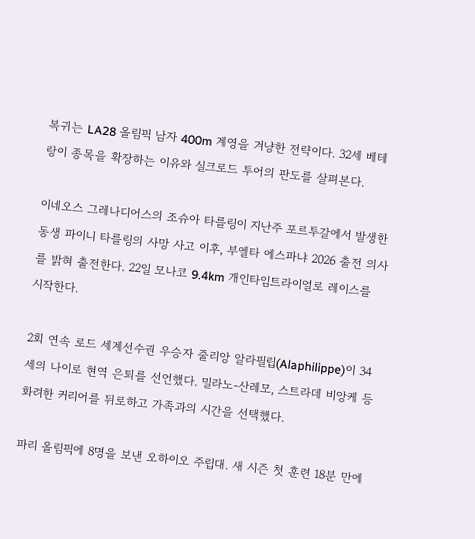복귀는 LA28 올림픽 남자 400m 계영을 겨냥한 전략이다. 32세 베테랑이 종목을 확장하는 이유와 실크로드 투어의 판도를 살펴본다.

이네오스 그레나디어스의 조슈아 타를링이 지난주 포르투갈에서 발생한 동생 파이니 타를링의 사망 사고 이후, 부엘타 에스파냐 2026 출전 의사를 밝혀 출전한다. 22일 모나코 9.4km 개인타임트라이얼로 레이스를 시작한다.

2회 연속 로드 세계선수권 우승자 줄리앙 알라필립(Alaphilippe)이 34세의 나이로 현역 은퇴를 선언했다. 밀라노-산레모, 스트라데 비앙케 등 화려한 커리어를 뒤로하고 가족과의 시간을 선택했다.

파리 올림픽에 8명을 보낸 오하이오 주립대. 새 시즌 첫 훈련 18분 만에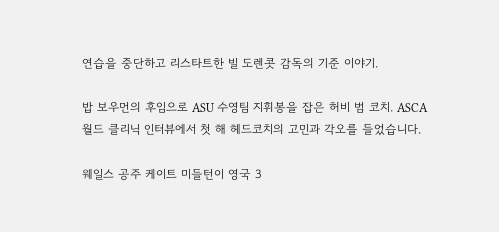연습을 중단하고 리스타트한 빌 도렌콧 감독의 기준 이야기.

밥 보우먼의 후임으로 ASU 수영팀 지휘봉을 잡은 허비 범 코치. ASCA 월드 클리닉 인터뷰에서 첫 해 헤드코치의 고민과 각오를 들었습니다.

웨일스 공주 케이트 미들턴이 영국 3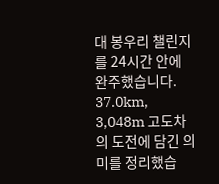대 봉우리 챌린지를 24시간 안에 완주했습니다. 37.0km, 3,048m 고도차의 도전에 담긴 의미를 정리했습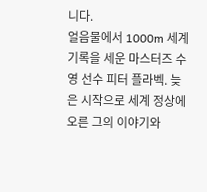니다.
얼음물에서 1000m 세계기록을 세운 마스터즈 수영 선수 피터 플라벡. 늦은 시작으로 세계 정상에 오른 그의 이야기와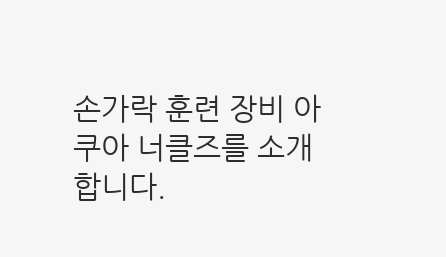손가락 훈련 장비 아쿠아 너클즈를 소개합니다.